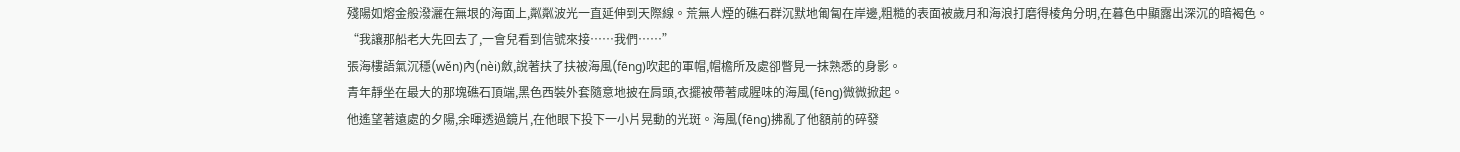殘陽如熔金般潑灑在無垠的海面上,粼粼波光一直延伸到天際線。荒無人煙的礁石群沉默地匍匐在岸邊,粗糙的表面被歲月和海浪打磨得棱角分明,在暮色中顯露出深沉的暗褐色。
“我讓那船老大先回去了,一會兒看到信號來接……我們……”
張海樓語氣沉穩(wěn)內(nèi)斂,說著扶了扶被海風(fēng)吹起的軍帽,帽檐所及處卻瞥見一抹熟悉的身影。
青年靜坐在最大的那塊礁石頂端,黑色西裝外套隨意地披在肩頭,衣擺被帶著咸腥味的海風(fēng)微微掀起。
他遙望著遠處的夕陽,余暉透過鏡片,在他眼下投下一小片晃動的光斑。海風(fēng)拂亂了他額前的碎發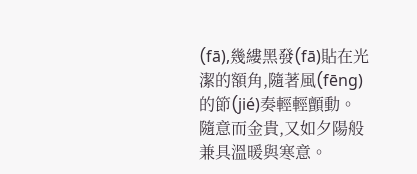(fā),幾縷黑發(fā)貼在光潔的額角,隨著風(fēng)的節(jié)奏輕輕顫動。
隨意而金貴,又如夕陽般兼具溫暖與寒意。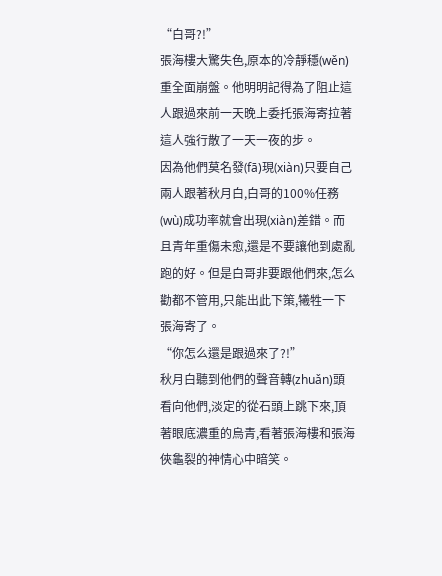“白哥?!”
張海樓大驚失色,原本的冷靜穩(wěn)重全面崩盤。他明明記得為了阻止這人跟過來前一天晚上委托張海寄拉著這人強行散了一天一夜的步。
因為他們莫名發(fā)現(xiàn)只要自己兩人跟著秋月白,白哥的100%任務(wù)成功率就會出現(xiàn)差錯。而且青年重傷未愈,還是不要讓他到處亂跑的好。但是白哥非要跟他們來,怎么勸都不管用,只能出此下策,犧牲一下張海寄了。
“你怎么還是跟過來了?!”
秋月白聽到他們的聲音轉(zhuǎn)頭看向他們,淡定的從石頭上跳下來,頂著眼底濃重的烏青,看著張海樓和張海俠龜裂的神情心中暗笑。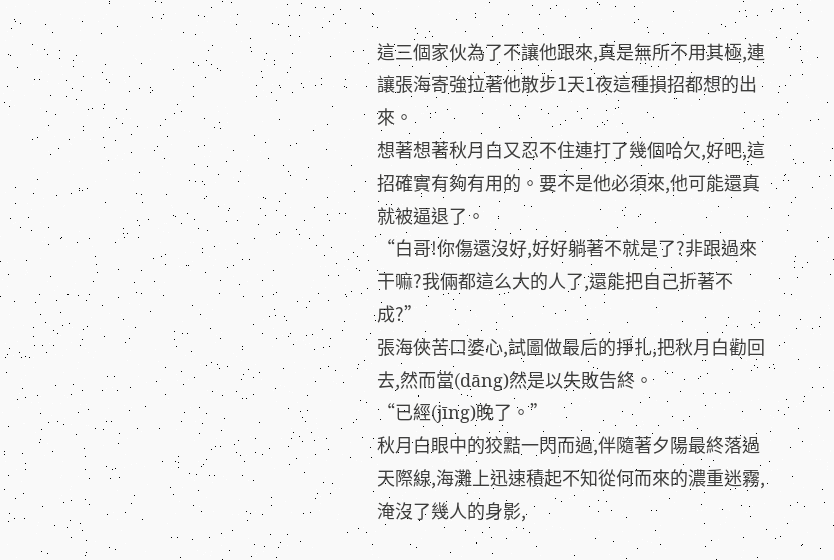這三個家伙為了不讓他跟來,真是無所不用其極,連讓張海寄強拉著他散步1天1夜這種損招都想的出來。
想著想著秋月白又忍不住連打了幾個哈欠,好吧,這招確實有夠有用的。要不是他必須來,他可能還真就被逼退了。
“白哥!你傷還沒好,好好躺著不就是了?非跟過來干嘛?我倆都這么大的人了,還能把自己折著不成?”
張海俠苦口婆心,試圖做最后的掙扎,把秋月白勸回去,然而當(dāng)然是以失敗告終。
“已經(jīng)晚了。”
秋月白眼中的狡黠一閃而過,伴隨著夕陽最終落過天際線,海灘上迅速積起不知從何而來的濃重迷霧,淹沒了幾人的身影,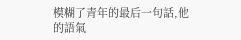模糊了青年的最后一句話,他的語氣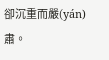卻沉重而嚴(yán)肅。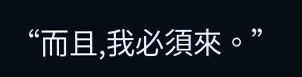“而且,我必須來。”